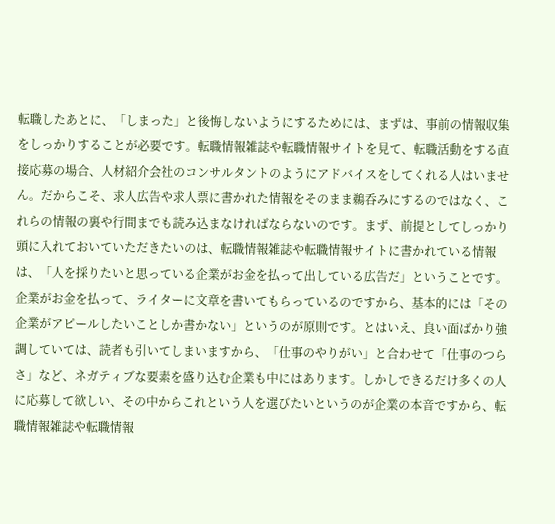転職したあとに、「しまった」と後悔しないようにするためには、まずは、事前の情報収集をしっかりすることが必要です。転職情報雑誌や転職情報サイトを見て、転職活動をする直接応募の場合、人材紹介会社のコンサルタントのようにアドバイスをしてくれる人はいません。だからこそ、求人広告や求人票に書かれた情報をそのまま鵜呑みにするのではなく、これらの情報の裏や行間までも読み込まなければならないのです。まず、前提としてしっかり頭に入れておいていただきたいのは、転職情報雑誌や転職情報サイトに書かれている情報は、「人を採りたいと思っている企業がお金を払って出している広告だ」ということです。企業がお金を払って、ライターに文章を書いてもらっているのですから、基本的には「その企業がアピールしたいことしか書かない」というのが原則です。とはいえ、良い面ばかり強調していては、読者も引いてしまいますから、「仕事のやりがい」と合わせて「仕事のつらさ」など、ネガティブな要素を盛り込む企業も中にはあります。しかしできるだけ多くの人に応募して欲しい、その中からこれという人を選びたいというのが企業の本音ですから、転職情報雑誌や転職情報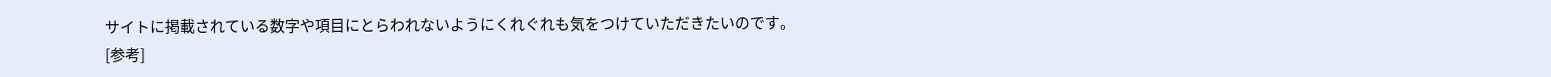サイトに掲載されている数字や項目にとらわれないようにくれぐれも気をつけていただきたいのです。
[参考]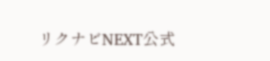リクナビNEXT公式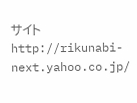サイト
http://rikunabi-next.yahoo.co.jp/